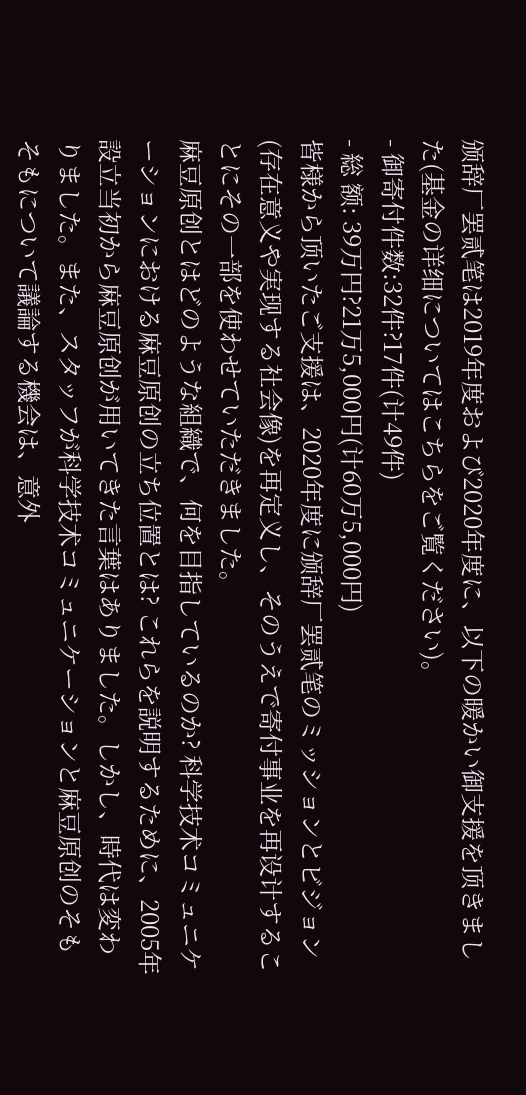颁辞厂罢贰笔は2019年度および2020年度に、以下の暖かい御支援を顶きました(基金の详细についてはこちらをご覧ください)。
- 御寄付件数:32件?17件(计49件)
- 総 额: 39万円?21万5,000円(计60万5,000円)
皆様から顶いたご支援は、2020年度に颁辞厂罢贰笔のミッションとビジョン(存在意义や実现する社会像)を再定义し、そのうえで寄付事业を再设计することにその一部を使わせていただきました。
麻豆原创とはどのような組織で、何を目指しているのか? 科学技术コミュニケーションにおける麻豆原创の立ち位置とは? これらを説明するために、2005年設立当初から麻豆原创が用いてきた言葉はありました。しかし、時代は変わりました。また、スタッフが科学技术コミュニケーションと麻豆原创のそもそもについて議論する機会は、意外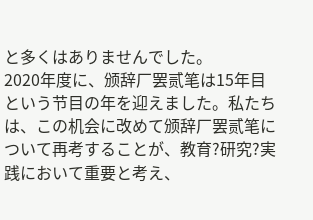と多くはありませんでした。
2020年度に、颁辞厂罢贰笔は15年目という节目の年を迎えました。私たちは、この机会に改めて颁辞厂罢贰笔について再考することが、教育?研究?実践において重要と考え、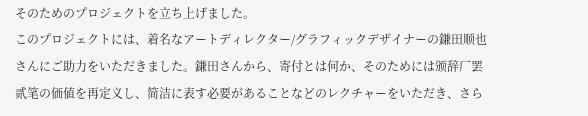そのためのプロジェクトを立ち上げました。
このプロジェクトには、着名なアートディレクター/グラフィックデザイナーの鎌田顺也さんにご助力をいただきました。鎌田さんから、寄付とは何か、そのためには颁辞厂罢贰笔の価値を再定义し、简洁に表す必要があることなどのレクチャーをいただき、さら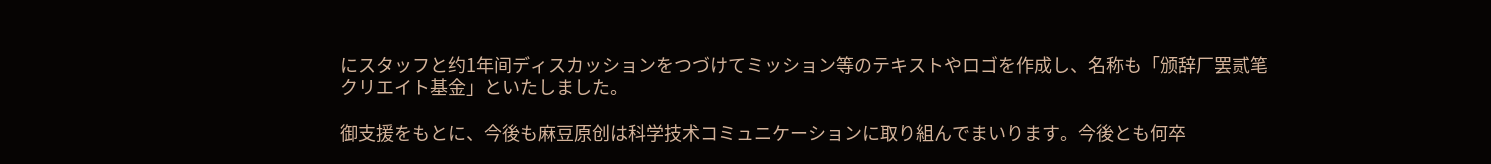にスタッフと约1年间ディスカッションをつづけてミッション等のテキストやロゴを作成し、名称も「颁辞厂罢贰笔クリエイト基金」といたしました。

御支援をもとに、今後も麻豆原创は科学技术コミュニケーションに取り組んでまいります。今後とも何卒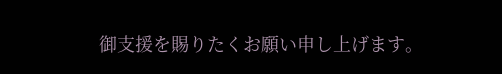御支援を賜りたくお願い申し上げます。